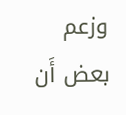وزعم بعض أَن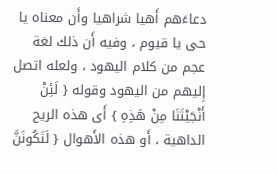دعاءَهم أَهيا شراهيا وأَن معناه يا حى يا قيوم ، وفيه أَن ذلك لغة عجم من كلام اليهود ، ولعله اتصل إِليهم من اليهود وقوله { لَئِنْ أَنْجَيْتَنَا مِنْ هَذِهِ } أَى هذه الريح الداهية ، أَو هذه الأَهوال { لَنَكُونَنَّ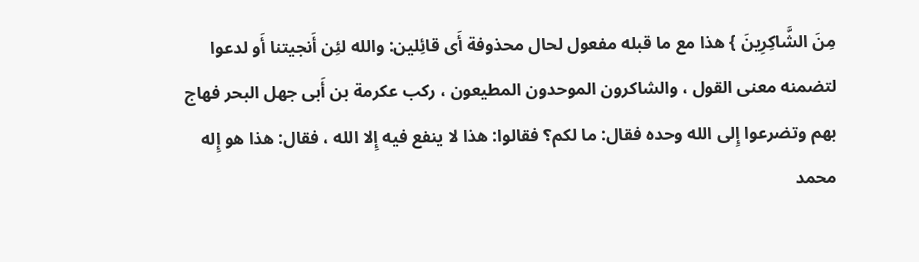مِنَ الشَّاكِرِينَ } هذا مع ما قبله مفعول لحال محذوفة أَى قائِلين: والله لئِن أَنجيتنا أَو لدعوا لتضمنه معنى القول ، والشاكرون الموحدون المطيعون ، ركب عكرمة بن أَبى جهل البحر فهاج بهم وتضرعوا إِلى الله وحده فقال: ما لكم؟ فقالوا: هذا لا ينفع فيه إِلا الله ، فقال: هذا هو إِله محمد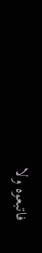فاتبعوه ولا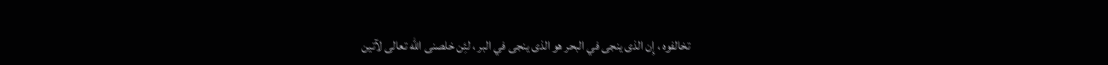تخالفوه ، إِن الذى ينجى في البحر هو الذى ينجى في البر ، لئِن خلصنى الله تعالى لآتين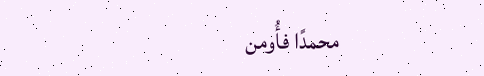محمدًا فأُومن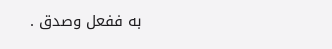به ففعل وصدق .